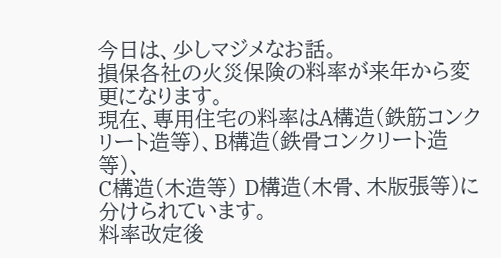今日は、少しマジメなお話。
損保各社の火災保険の料率が来年から変更になります。
現在、専用住宅の料率はA構造(鉄筋コンクリート造等)、B構造(鉄骨コンクリート造等)、
C構造(木造等) D構造(木骨、木版張等)に分けられています。
料率改定後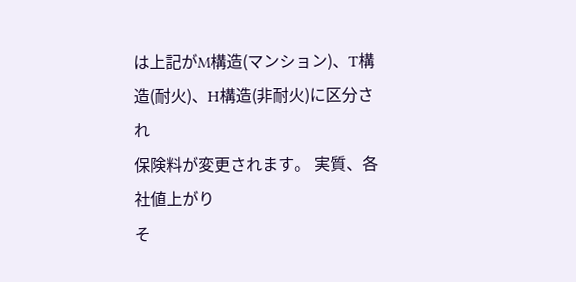は上記がM構造(マンション)、T構造(耐火)、H構造(非耐火)に区分され
保険料が変更されます。 実質、各社値上がり
そ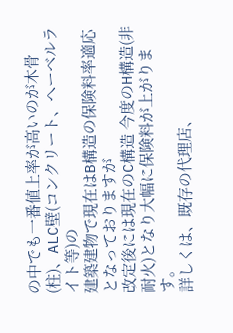の中でも一番値上率が高いのが木骨(柱)、ALC壁(コンクリート、へーベルライト等)の
建築建物で現在はB構造の保険料率適応となっておりますが
改定後には現在のC構造 今度のH構造(非耐火)となり大幅に保険料が上がります。
詳しくは、既存の代理店、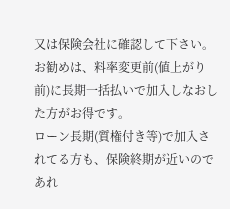又は保険会社に確認して下さい。
お勧めは、料率変更前(値上がり前)に長期一括払いで加入しなおした方がお得です。
ローン長期(質権付き等)で加入されてる方も、保険終期が近いのであれ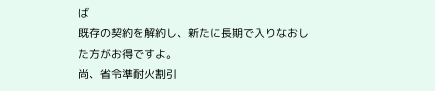ば
既存の契約を解約し、新たに長期で入りなおした方がお得ですよ。
尚、省令準耐火割引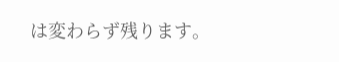は変わらず残ります。